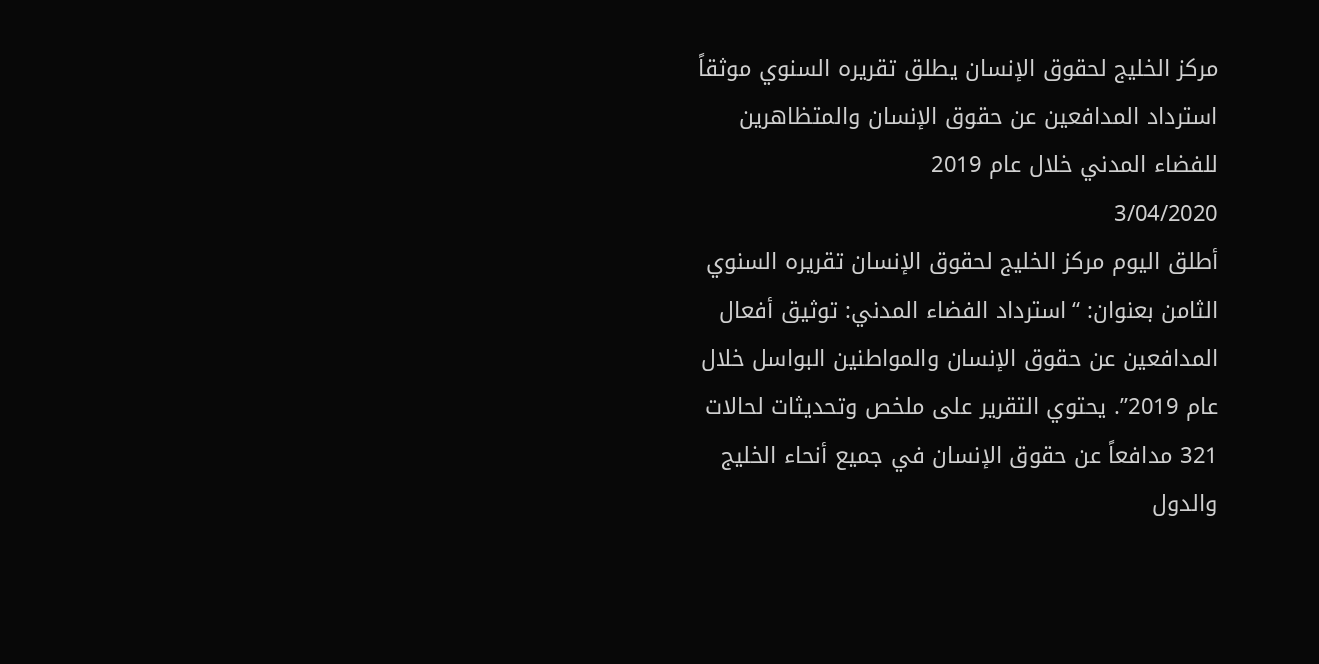مركز الخليج لحقوق الإنسان يطلق تقريره السنوي موثقاً استرداد المدافعين عن حقوق الإنسان والمتظاهرين للفضاء المدني خلال عام 2019
3/04/2020
أطلق اليوم مركز الخليج لحقوق الإنسان تقريره السنوي الثامن بعنوان: “استرداد الفضاء المدني: توثيق أفعال المدافعين عن حقوق الإنسان والمواطنين البواسل خلال عام 2019”. يحتوي التقرير على ملخص وتحديثات لحالات 321 مدافعاً عن حقوق الإنسان في جميع أنحاء الخليج والدول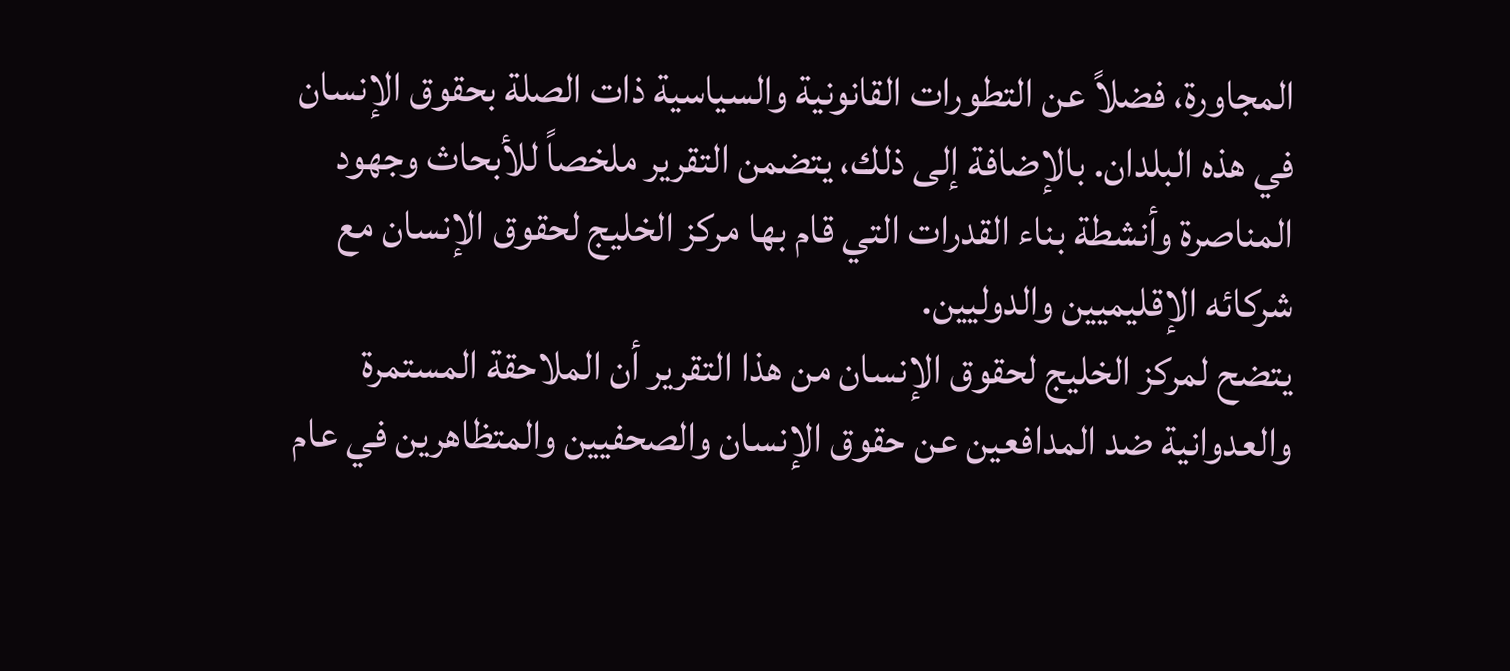المجاورة، فضلاً عن التطورات القانونية والسياسية ذات الصلة بحقوق الإنسان في هذه البلدان. بالإضافة إلى ذلك، يتضمن التقرير ملخصاً للأبحاث وجهود المناصرة وأنشطة بناء القدرات التي قام بها مركز الخليج لحقوق الإنسان مع شركائه الإقليميين والدوليين.
يتضح لمركز الخليج لحقوق الإنسان من هذا التقرير أن الملاحقة المستمرة والعدوانية ضد المدافعين عن حقوق الإنسان والصحفيين والمتظاهرين في عام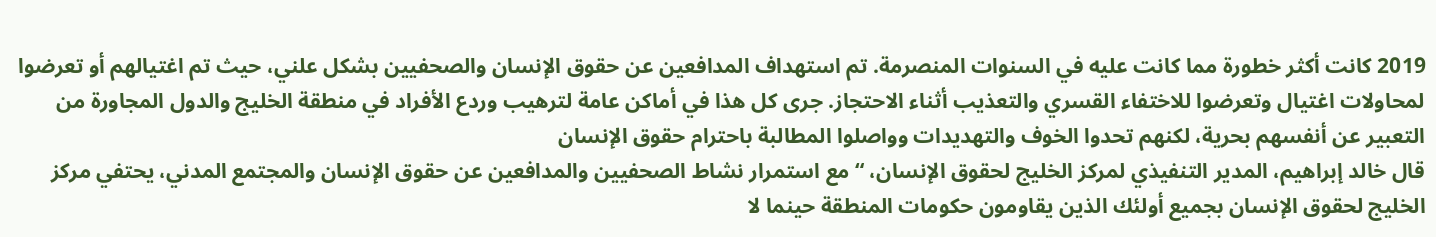2019 كانت أكثر خطورة مما كانت عليه في السنوات المنصرمة. تم استهداف المدافعين عن حقوق الإنسان والصحفيين بشكل علني، حيث تم اغتيالهم أو تعرضوا لمحاولات اغتيال وتعرضوا للاختفاء القسري والتعذيب أثناء الاحتجاز. جرى كل هذا في أماكن عامة لترهيب وردع الأفراد في منطقة الخليج والدول المجاورة من التعبير عن أنفسهم بحرية، لكنهم تحدوا الخوف والتهديدات وواصلوا المطالبة باحترام حقوق الإنسان
قال خالد إبراهيم، المدير التنفيذي لمركز الخليج لحقوق الإنسان، “مع استمرار نشاط الصحفيين والمدافعين عن حقوق الإنسان والمجتمع المدني، يحتفي مركز الخليج لحقوق الإنسان بجميع أولئك الذين يقاومون حكومات المنطقة حينما لا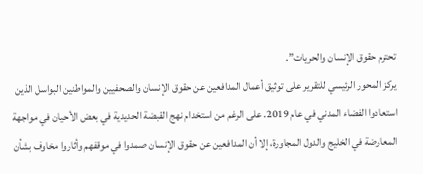تحترم حقوق الإنسان والحريات”.
يركز المحور الرئيسي للتقرير على توثيق أعمال المدافعين عن حقوق الإنسان والصحفيين والمواطنين البواسل الذين استعادوا الفضاء المدني في عام 2019. على الرغم من استخدام نهج القبضة الحديدية في بعض الأحيان في مواجهة المعارضة في الخليج والدول المجاورة، إلا أن المدافعين عن حقوق الإنسان صمدوا في موقفهم وأثاروا مخاوف بشأن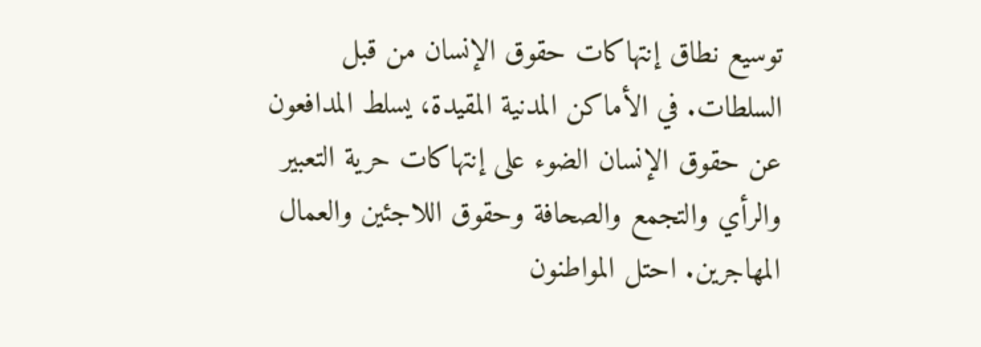توسيع نطاق إنتهاكات حقوق الإنسان من قبل السلطات. في الأماكن المدنية المقيدة، يسلط المدافعون عن حقوق الإنسان الضوء على إنتهاكات حرية التعبير والرأي والتجمع والصحافة وحقوق اللاجئين والعمال المهاجرين. احتل المواطنون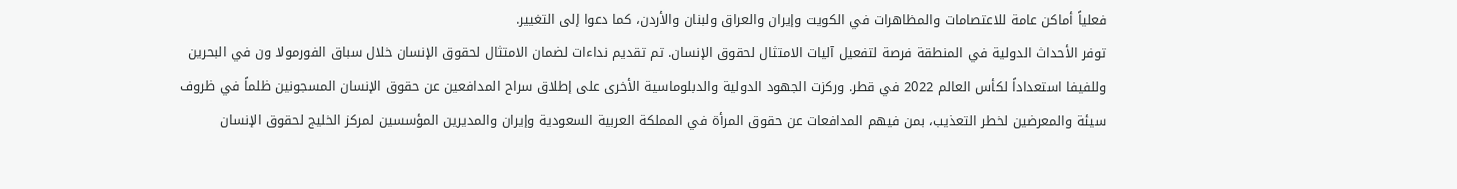فعلياً أماكن عامة للاعتصامات والمظاهرات في الكويت وإيران والعراق ولبنان والأردن، كما دعوا إلى التغيير.
توفر الأحداث الدولية في المنطقة فرصة لتفعيل آليات الامتثال لحقوق الإنسان. تم تقديم نداءات لضمان الامتثال لحقوق الإنسان خلال سباق الفورمولا ون في البحرين وللفيفا استعداداً لكأس العالم 2022 في قطر. وركزت الجهود الدولية والدبلوماسية الأخرى على إطلاق سراح المدافعين عن حقوق الإنسان المسجونين ظلماً في ظروف سيئة والمعرضين لخطر التعذيب، بمن فيهم المدافعات عن حقوق المرأة في المملكة العربية السعودية وإيران والمديرين المؤسسين لمركز الخليج لحقوق الإنسان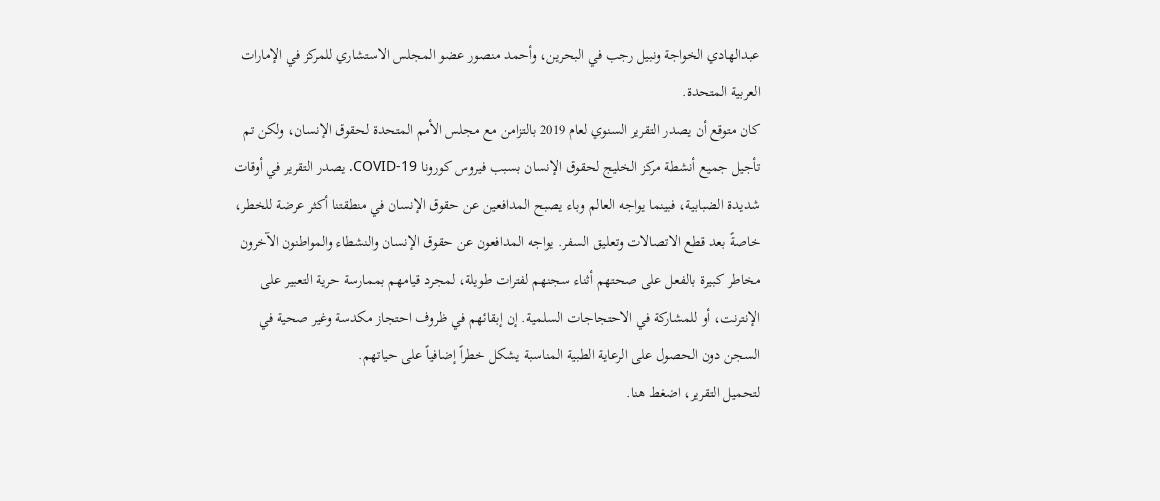عبدالهادي الخواجة ونبيل رجب في البحرين، وأحمد منصور عضو المجلس الاستشاري للمركز في الإمارات العربية المتحدة.
كان متوقع أن يصدر التقرير السنوي لعام 2019 بالتزامن مع مجلس الأمم المتحدة لحقوق الإنسان، ولكن تم تأجيل جميع أنشطة مركز الخليج لحقوق الإنسان بسبب فيروس كورونا COVID-19. يصدر التقرير في أوقات شديدة الضبابية، فبينما يواجه العالم وباء يصبح المدافعين عن حقوق الإنسان في منطقتنا أكثر عرضة للخطر، خاصةً بعد قطع الاتصالات وتعليق السفر. يواجه المدافعون عن حقوق الإنسان والنشطاء والمواطنون الآخرون مخاطر كبيرة بالفعل على صحتهم أثناء سجنهم لفترات طويلة، لمجرد قيامهم بممارسة حرية التعبير على الإنترنت، أو للمشاركة في الاحتجاجات السلمية. إن إبقائهم في ظروف احتجاز مكدسة وغير صحية في السجن دون الحصول على الرعاية الطبية المناسبة يشكل خطراً إضافياً على حياتهم.
لتحميل التقرير، اضغط هنا.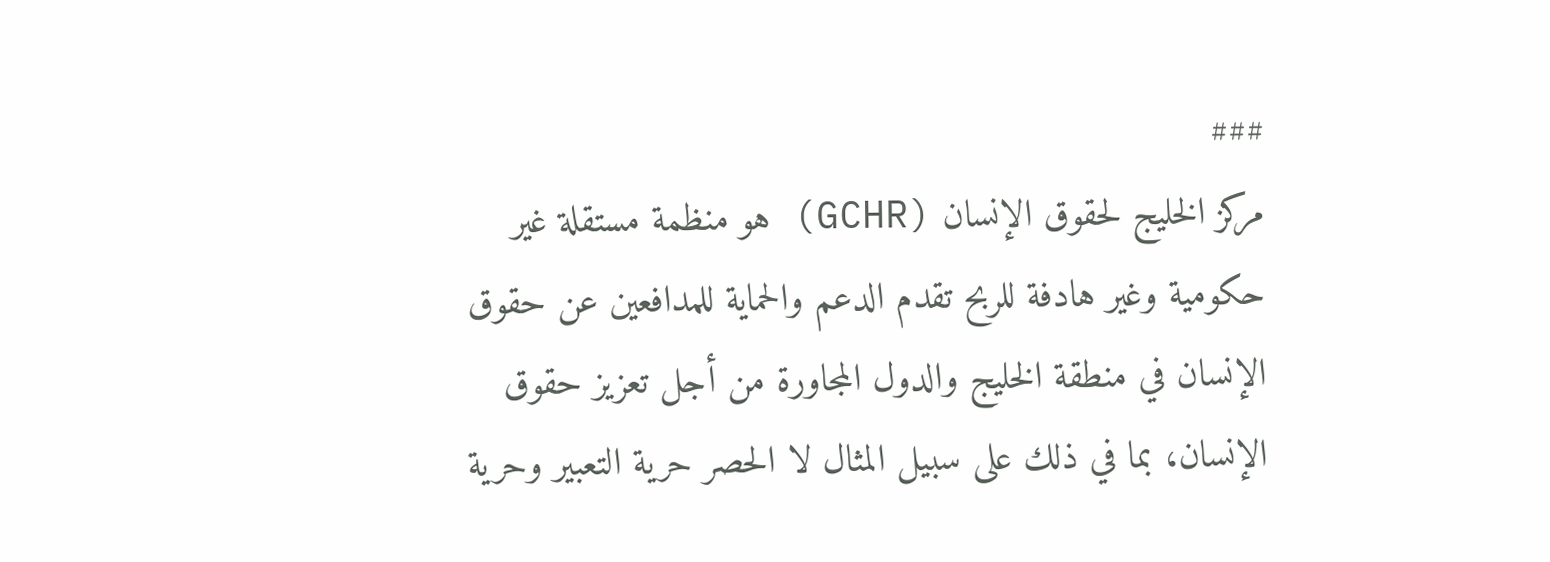###
مركز الخليج لحقوق الإنسان (GCHR) هو منظمة مستقلة غير حكومية وغير هادفة للربح تقدم الدعم والحماية للمدافعين عن حقوق الإنسان في منطقة الخليج والدول المجاورة من أجل تعزيز حقوق الإنسان، بما في ذلك على سبيل المثال لا الحصر حرية التعبير وحرية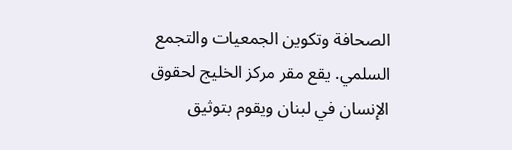الصحافة وتكوين الجمعيات والتجمع السلمي. يقع مقر مركز الخليج لحقوق الإنسان في لبنان ويقوم بتوثيق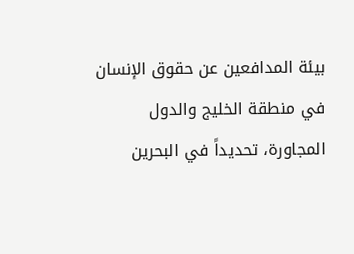بيئة المدافعين عن حقوق الإنسان في منطقة الخليج والدول المجاورة، تحديداً في البحرين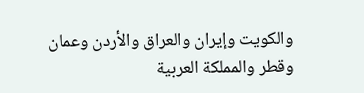والكويت وإيران والعراق والأردن وعمان وقطر والمملكة العربية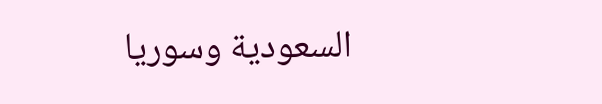السعودية وسوريا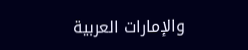والإمارات العربية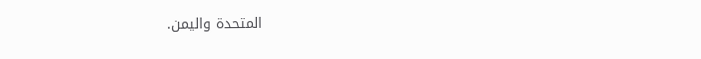المتحدة واليمن.